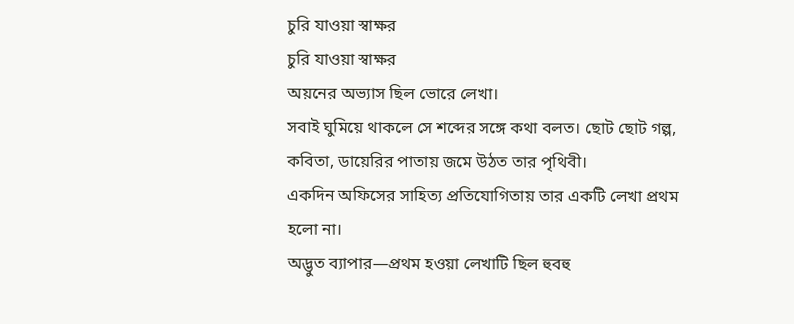চুরি যাওয়া স্বাক্ষর
চুরি যাওয়া স্বাক্ষর
অয়নের অভ্যাস ছিল ভোরে লেখা।
সবাই ঘুমিয়ে থাকলে সে শব্দের সঙ্গে কথা বলত। ছোট ছোট গল্প, কবিতা, ডায়েরির পাতায় জমে উঠত তার পৃথিবী।
একদিন অফিসের সাহিত্য প্রতিযোগিতায় তার একটি লেখা প্রথম হলো না।
অদ্ভুত ব্যাপার—প্রথম হওয়া লেখাটি ছিল হুবহু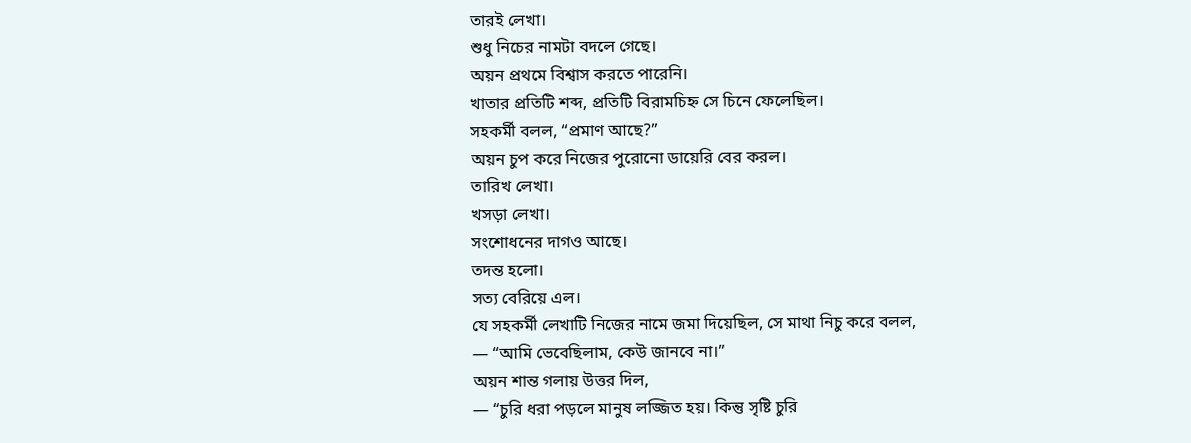তারই লেখা।
শুধু নিচের নামটা বদলে গেছে।
অয়ন প্রথমে বিশ্বাস করতে পারেনি।
খাতার প্রতিটি শব্দ, প্রতিটি বিরামচিহ্ন সে চিনে ফেলেছিল।
সহকর্মী বলল, “প্রমাণ আছে?”
অয়ন চুপ করে নিজের পুরোনো ডায়েরি বের করল।
তারিখ লেখা।
খসড়া লেখা।
সংশোধনের দাগও আছে।
তদন্ত হলো।
সত্য বেরিয়ে এল।
যে সহকর্মী লেখাটি নিজের নামে জমা দিয়েছিল, সে মাথা নিচু করে বলল,
— “আমি ভেবেছিলাম, কেউ জানবে না।”
অয়ন শান্ত গলায় উত্তর দিল,
— “চুরি ধরা পড়লে মানুষ লজ্জিত হয়। কিন্তু সৃষ্টি চুরি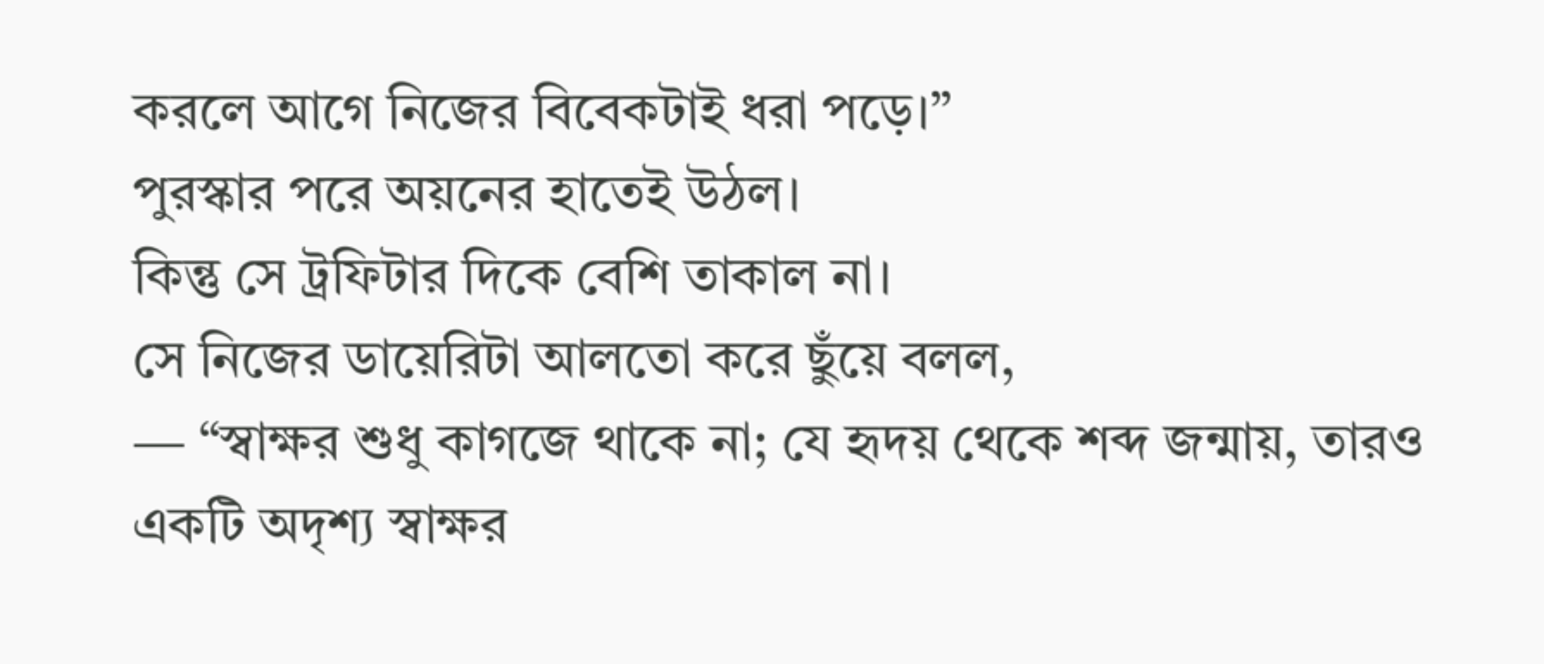করলে আগে নিজের বিবেকটাই ধরা পড়ে।”
পুরস্কার পরে অয়নের হাতেই উঠল।
কিন্তু সে ট্রফিটার দিকে বেশি তাকাল না।
সে নিজের ডায়েরিটা আলতো করে ছুঁয়ে বলল,
— “স্বাক্ষর শুধু কাগজে থাকে না; যে হৃদয় থেকে শব্দ জন্মায়, তারও একটি অদৃশ্য স্বাক্ষর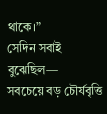থাকে।”
সেদিন সবাই বুঝেছিল—
সবচেয়ে বড় চৌর্যবৃত্তি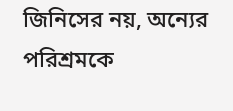জিনিসের নয়, অন্যের পরিশ্রমকে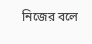নিজের বলে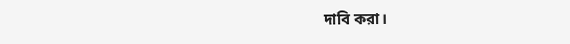দাবি করা।